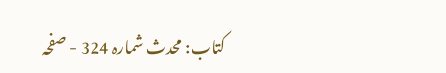کتاب: محدث شمارہ 324 - صفحہ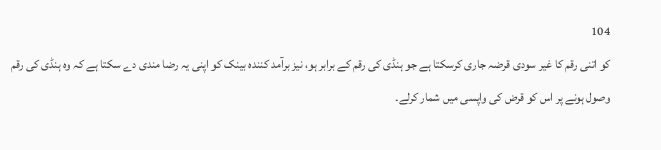104
کو اتنی رقم کا غیر سودی قرضہ جاری کرسکتا ہے جو ہنڈی کی رقم کے برابر ہو، نیز برآمد کنندہ بینک کو اپنی یہ رضا مندی دے سکتا ہے کہ وہ ہنڈی کی رقم وصول ہونے پر اس کو قرض کی واپسی میں شمار کرلے۔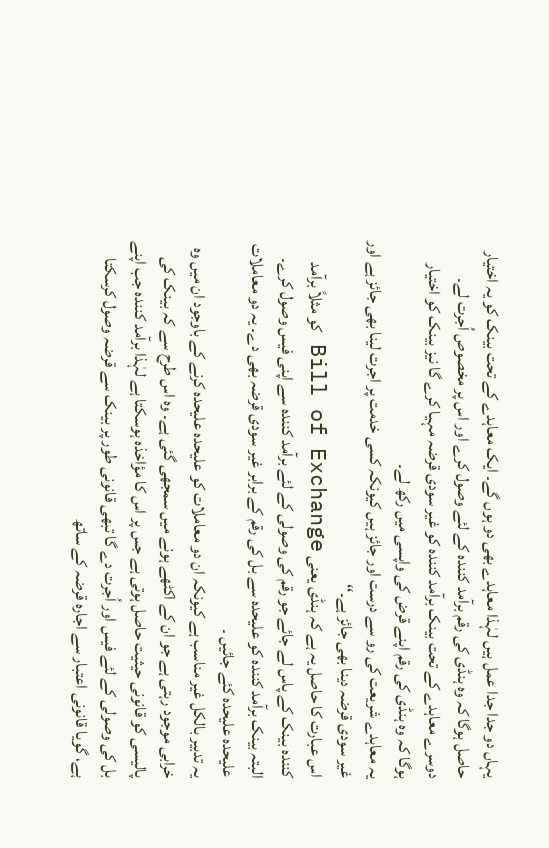یہاں دو جدا جدا عمل ہیں لہٰذا معاہدے بھی دو ہوں گے۔ ایک معاہدے کے تحت بینک کو یہ اختیار حاصل ہوگا کہ وہ ہنڈی کی رقم برآمد کنندہ کے لئے وصول کرے اور اس پر مخصوص اُجرت لے۔ دوسرے معاہدے کے تحت بینک برآمد کنندہ کو غیر سودی قرضہ مہیا کرے گا نیز بینک کو اختیار ہوگا کہ وہ ہنڈی کی رقم اپنے قرض کی واپسی میں رکھ لے۔
یہ معاہدے شریعت کی رو سے درست اور جائز ہیں کیونکہ کسی خدمت پر اجرت لینا بھی جائز ہے اور غیر سودی قرضہ دینا بھی جائز ہے۔‘‘
اس عبارت کا حاصل یہ ہے کہ ہنڈی یعنی Bill of Exchange کو مثلاً برآمد کنندہ بینک کے پاس لے جائے جو رقم کی وصولی کے لئے برآمد کنندہ سے اپنی فیس وصول کرے۔ البتہ بینک برآمد کنندہ کو علیحدہ سے بل کی رقم کے برابر غیر سودی قرضہ بھی دے۔ یہ دو معاملات علیحدہ علیحدہ کئے جائیں ۔
یہ تدبیر بالکل غیر مناسب ہے کیونکہ ان دو معاملات کو علیحدہ علیحدہ کرنے کے باوجود ان میں وہ خرابی موجود رہتی ہے جو ان کے اکٹھے ہونے میں سمجھی گئی ہے۔ وہ اس طرح سے کہ بینک کی پالیسی کو قانونی حیثیت حاصل ہوتی ہے جس پر اس کا مؤاخذہ ہوسکتا ہے لہٰذا برآمد کنندہ جب اپنے بل کی وصولی کے لئے فیس اور اُجرت دے گا تبھی قانونی طور پر بینک سے قرضہ وصول کرسکتا ہے، گویا قانونی اعتبار سے اجارہ قرضہ کے ساتھ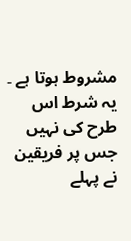مشروط ہوتا ہے ۔ یہ شرط اس طرح کی نہیں جس پر فریقین نے پہلے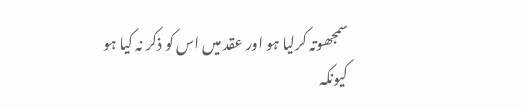سمجھوتہ کرلیا ہو اور عقد میں اس کو ذکر نہ کیا ہو کیونکہ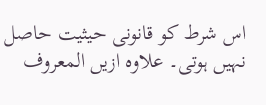اس شرط کو قانونی حیثیت حاصل نہیں ہوتی۔ علاوہ ازیں المعروف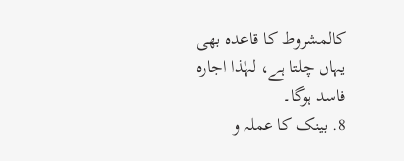کالمشروط کا قاعدہ بھی یہاں چلتا ہے، لہٰذا اجارہ فاسد ہوگا۔
8. بینک کا عملہ و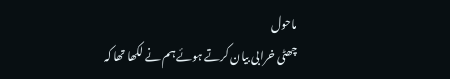ماحول
چھٹی خرابی بیان کرتے ہوئے ہم نے لکھا تھا کہ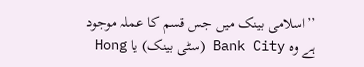’’اسلامی بینک میں جس قسم کا عملہ موجود ہے وہ Bank City (سٹی بینک) یا Hong